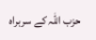حزب اللہ کے سربراہ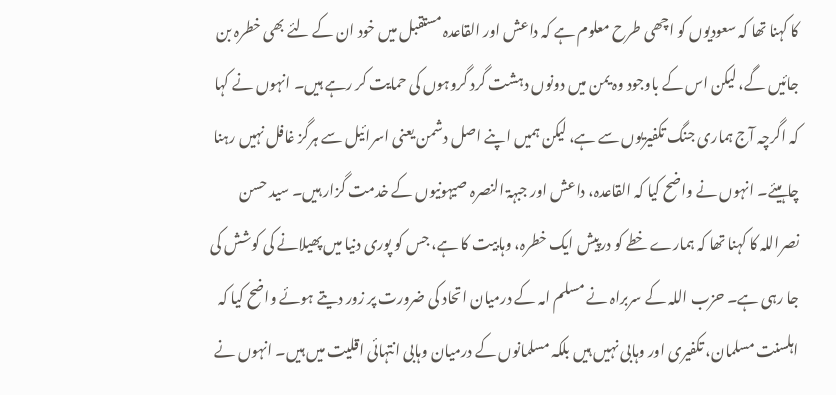کا کہنا تھا کہ سعودیوں کو اچھی طرح معلوم ہے کہ داعش اور القاعدہ مستقبل میں خود ان کے لئے بھی خطرہ بن جائیں گے، لیکن اس کے باوجود وہ یمن میں دونوں دہشت گرد گروہوں کی حمایت کر رہے ہیں۔ انہوں نے کہا کہ اگرچہ آج ہماری جنگ تکفیریوں سے ہے، لیکن ہمیں اپنے اصل دشمن یعنی اسرائیل سے ہرگز غافل نہیں رہنا چاہیئے۔ انہوں نے واضح کیا کہ القاعدہ، داعش اور جبہۃ النصرہ صیہونیوں کے خدمت گزار ہیں۔ سید حسن نصراللہ کا کہنا تھا کہ ہمارے خطے کو درپیش ایک خطرہ، وہابیت کا ہے، جس کو پوری دنیا میں پھیلانے کی کوشش کی جا رہی ہے۔ حزب اللہ کے سربراہ نے مسلم امہ کے درمیان اتحاد کی ضرورت پر زور دیتے ہوئے واضح کیا کہ اہلسنت مسلمان، تکفیری اور وہابی نہیں ہیں بلکہ مسلمانوں کے درمیان وہابی انتہائی اقلیت میں ہیں۔ انہوں نے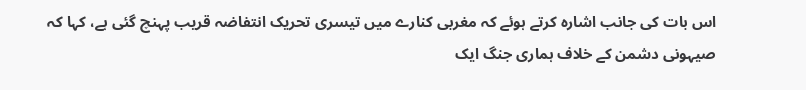اس بات کی جانب اشارہ کرتے ہوئے کہ مغربی کنارے میں تیسری تحریک انتفاضہ قریب پہنچ گئی ہے، کہا کہ صیہونی دشمن کے خلاف ہماری جنگ ایک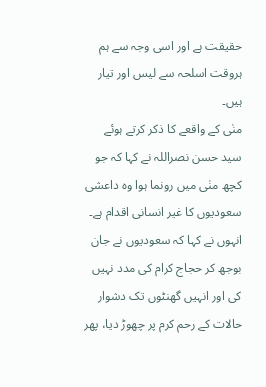حقیقت ہے اور اسی وجہ سے ہم ہروقت اسلحہ سے لیس اور تیار ہیں۔
منٰی کے واقعے کا ذکر کرتے ہوئے سید حسن نصراللہ نے کہا کہ جو کچھ منٰی میں رونما ہوا وہ داعشی سعودیوں کا غیر انسانی اقدام ہے۔ انہوں نے کہا کہ سعودیوں نے جان بوجھ کر حجاج کرام کی مدد نہیں کی اور انہیں گھنٹوں تک دشوار حالات کے رحم کرم پر چھوڑ دیا، پھر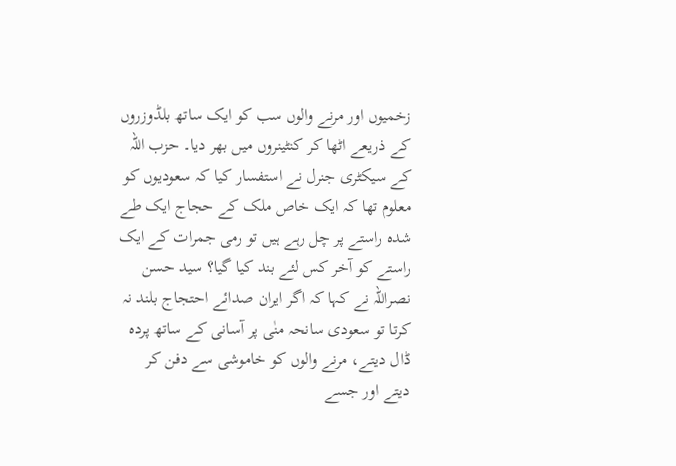زخمیوں اور مرنے والوں سب کو ایک ساتھ بلڈوزروں کے ذریعے اٹھا کر کنٹینروں میں بھر دیا۔ حزب اللہ کے سیکٹری جنرل نے استفسار کیا کہ سعودیوں کو معلوم تھا کہ ایک خاص ملک کے حجاج ایک طے شدہ راستے پر چل رہے ہیں تو رمی جمرات کے ایک راستے کو آخر کس لئے بند کیا گیا؟ سید حسن نصراللہ نے کہا کہ اگر ایران صدائے احتجاج بلند نہ کرتا تو سعودی سانحہ منٰی پر آسانی کے ساتھ پردہ ڈال دیتے، مرنے والوں کو خاموشی سے دفن کر دیتے اور جسے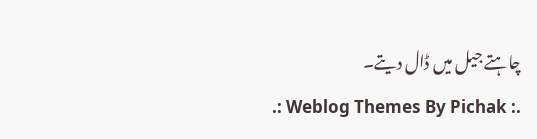چاہتے جیل میں ڈال دیتے۔
.: Weblog Themes By Pichak :.